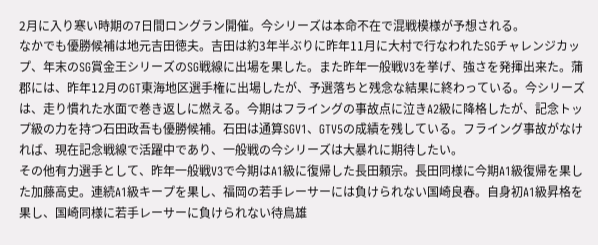2月に入り寒い時期の7日間ロングラン開催。今シリーズは本命不在で混戦模様が予想される。
なかでも優勝候補は地元吉田徳夫。吉田は約3年半ぶりに昨年11月に大村で行なわれたSGチャレンジカップ、年末のSG賞金王シリーズのSG戦線に出場を果した。また昨年一般戦V3を挙げ、強さを発揮出来た。蒲郡には、昨年12月のGT東海地区選手権に出場したが、予選落ちと残念な結果に終わっている。今シリーズは、走り慣れた水面で巻き返しに燃える。今期はフライングの事故点に泣きA2級に降格したが、記念トップ級の力を持つ石田政吾も優勝候補。石田は通算SGV1、GTV5の成績を残している。フライング事故がなければ、現在記念戦線で活躍中であり、一般戦の今シリーズは大暴れに期待したい。
その他有力選手として、昨年一般戦V3で今期はA1級に復帰した長田頼宗。長田同様に今期A1級復帰を果した加藤高史。連続A1級キープを果し、福岡の若手レーサーには負けられない国崎良春。自身初A1級昇格を果し、国崎同様に若手レーサーに負けられない待鳥雄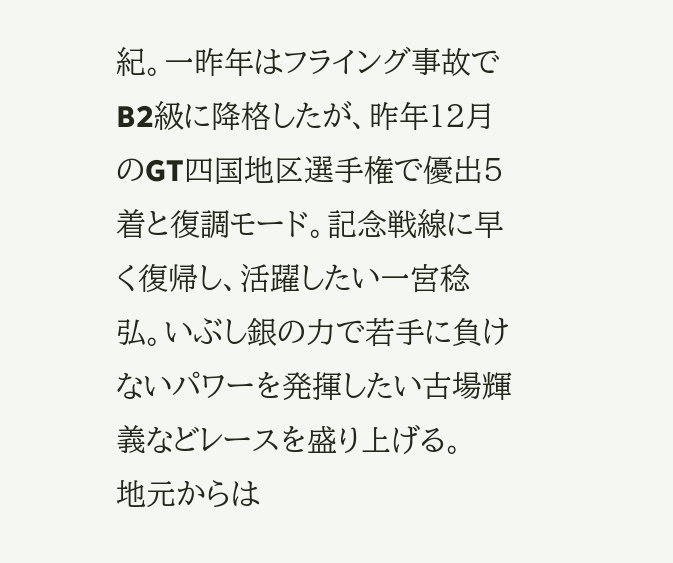紀。一昨年はフライング事故でB2級に降格したが、昨年12月のGT四国地区選手権で優出5着と復調モード。記念戦線に早く復帰し、活躍したい一宮稔弘。いぶし銀の力で若手に負けないパワーを発揮したい古場輝義などレースを盛り上げる。
地元からは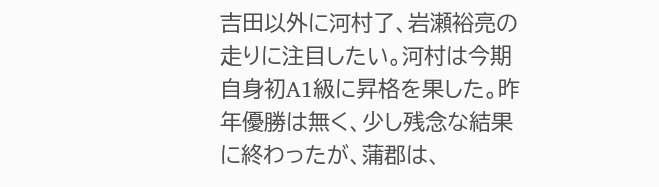吉田以外に河村了、岩瀬裕亮の走りに注目したい。河村は今期自身初A1級に昇格を果した。昨年優勝は無く、少し残念な結果に終わったが、蒲郡は、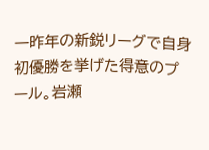一昨年の新鋭リーグで自身初優勝を挙げた得意のプール。岩瀬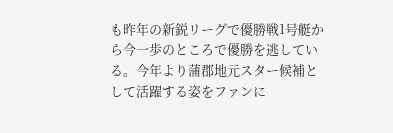も昨年の新鋭リーグで優勝戦1号艇から今一歩のところで優勝を逃している。今年より蒲郡地元スター候補として活躍する姿をファンに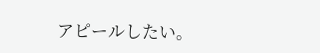アピールしたい。